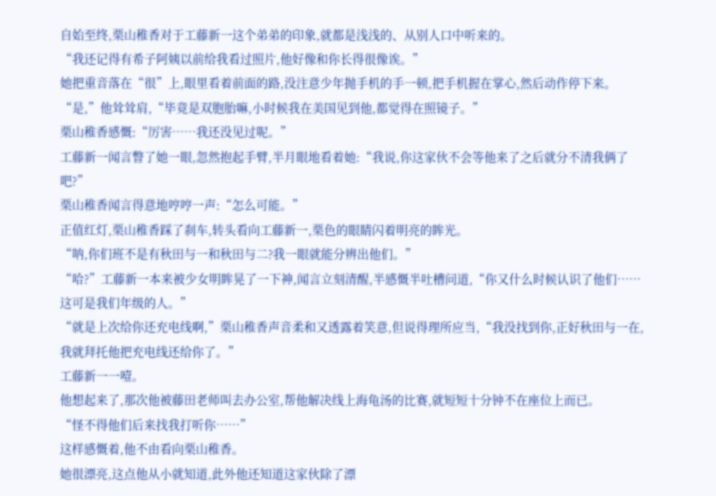自始至终,栗山稚香对于工藤新一这个弟弟的印象,就都是浅浅的、从别人口中听来的。
“我还记得有希子阿姨以前给我看过照片,他好像和你长得很像诶。”
她把重音落在“很”上,眼里看着前面的路,没注意少年抛手机的手一顿,把手机握在掌心,然后动作停下来。
“是,”他耸耸肩,“毕竟是双胞胎嘛,小时候我在美国见到他,都觉得在照镜子。”
栗山稚香感慨:“厉害……我还没见过呢。”
工藤新一闻言瞥了她一眼,忽然抱起手臂,半月眼地看着她:“我说,你这家伙不会等他来了之后就分不清我俩了吧?”
栗山稚香闻言得意地哼哼一声:“怎么可能。”
正值红灯,栗山稚香踩了刹车,转头看向工藤新一,栗色的眼睛闪着明亮的眸光。
“呐,你们班不是有秋田与一和秋田与二?我一眼就能分辨出他们。”
“哈?”工藤新一本来被少女明眸晃了一下神,闻言立刻清醒,半感慨半吐槽问道,“你又什么时候认识了他们……这可是我们年级的人。”
“就是上次给你还充电线啊,”栗山稚香声音柔和又透露着笑意,但说得理所应当,“我没找到你,正好秋田与一在,我就拜托他把充电线还给你了。”
工藤新一一噎。
他想起来了,那次他被藤田老师叫去办公室,帮他解决线上海龟汤的比赛,就短短十分钟不在座位上而已。
“怪不得他们后来找我打听你……”
这样感慨着,他不由看向栗山稚香。
她很漂亮,这点他从小就知道,此外他还知道这家伙除了漂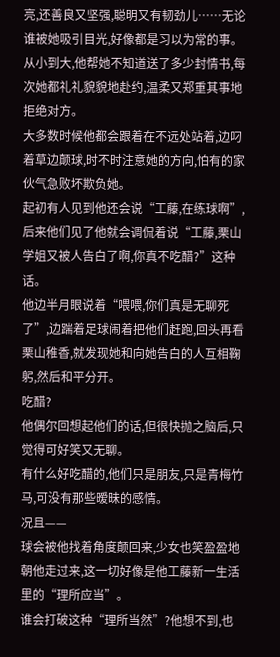亮,还善良又坚强,聪明又有韧劲儿……无论谁被她吸引目光,好像都是习以为常的事。
从小到大,他帮她不知道送了多少封情书,每次她都礼礼貌貌地赴约,温柔又郑重其事地拒绝对方。
大多数时候他都会跟着在不远处站着,边叼着草边颠球,时不时注意她的方向,怕有的家伙气急败坏欺负她。
起初有人见到他还会说“工藤,在练球啊”,后来他们见了他就会调侃着说“工藤,栗山学姐又被人告白了啊,你真不吃醋?”这种话。
他边半月眼说着“喂喂,你们真是无聊死了”,边踹着足球闹着把他们赶跑,回头再看栗山稚香,就发现她和向她告白的人互相鞠躬,然后和平分开。
吃醋?
他偶尔回想起他们的话,但很快抛之脑后,只觉得可好笑又无聊。
有什么好吃醋的,他们只是朋友,只是青梅竹马,可没有那些暧昧的感情。
况且——
球会被他找着角度颠回来,少女也笑盈盈地朝他走过来,这一切好像是他工藤新一生活里的“理所应当”。
谁会打破这种“理所当然”?他想不到,也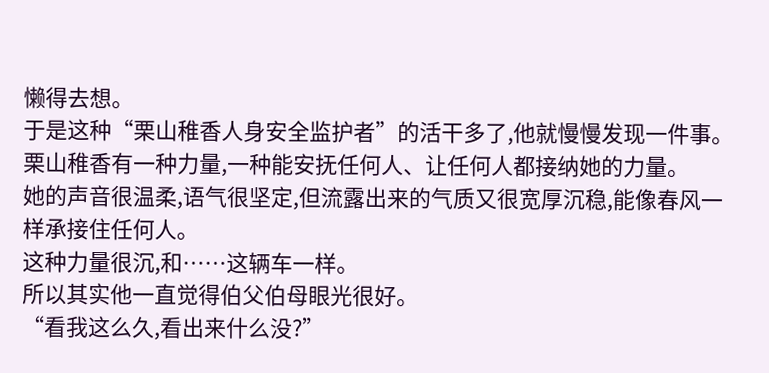懒得去想。
于是这种“栗山稚香人身安全监护者”的活干多了,他就慢慢发现一件事。
栗山稚香有一种力量,一种能安抚任何人、让任何人都接纳她的力量。
她的声音很温柔,语气很坚定,但流露出来的气质又很宽厚沉稳,能像春风一样承接住任何人。
这种力量很沉,和……这辆车一样。
所以其实他一直觉得伯父伯母眼光很好。
“看我这么久,看出来什么没?”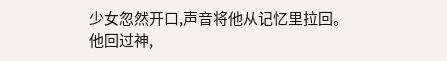少女忽然开口,声音将他从记忆里拉回。
他回过神,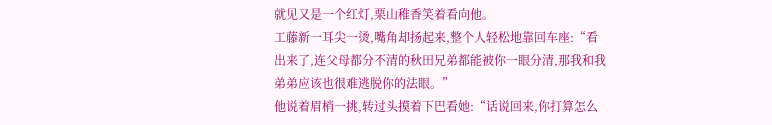就见又是一个红灯,栗山稚香笑着看向他。
工藤新一耳尖一烫,嘴角却扬起来,整个人轻松地靠回车座:“看出来了,连父母都分不清的秋田兄弟都能被你一眼分清,那我和我弟弟应该也很难逃脱你的法眼。”
他说着眉梢一挑,转过头摸着下巴看她:“话说回来,你打算怎么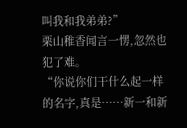叫我和我弟弟?”
栗山稚香闻言一愣,忽然也犯了难。
“你说你们干什么起一样的名字,真是……新一和新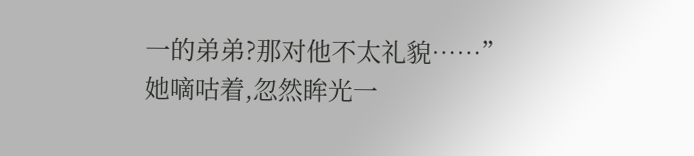一的弟弟?那对他不太礼貌……”
她嘀咕着,忽然眸光一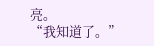亮。
“我知道了。”